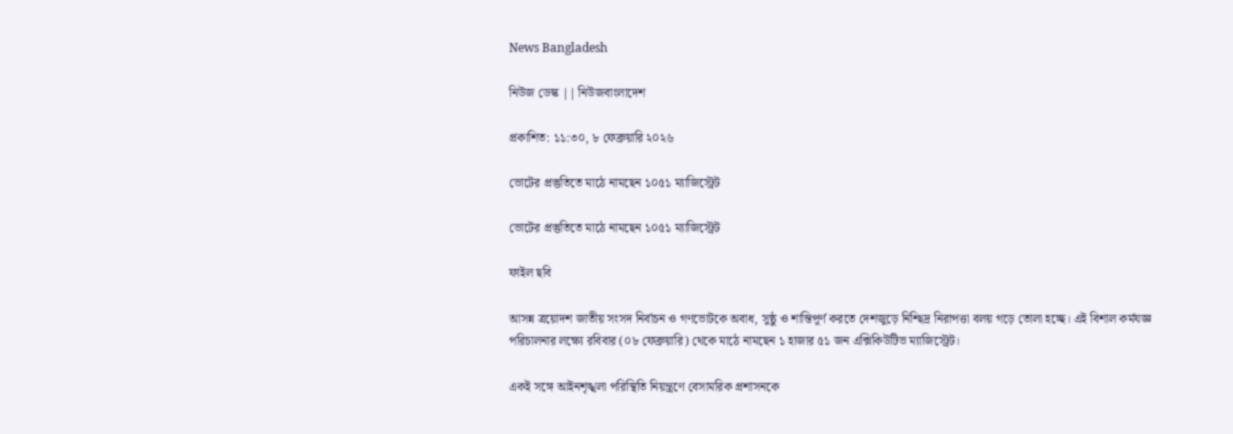News Bangladesh

নিউজ ডেস্ক || নিউজবাংলাদেশ

প্রকাশিত: ১১:৩০, ৮ ফেব্রুয়ারি ২০২৬

ভোটের প্রস্তুতিতে মাঠে নামছেন ১০৫১ ম্যাজিস্ট্রেট

ভোটের প্রস্তুতিতে মাঠে নামছেন ১০৫১ ম্যাজিস্ট্রেট

ফাইল ছবি

আসন্ন ত্রয়োদশ জাতীয় সংসদ নির্বাচন ও গণভোটকে অবাধ, সুষ্ঠু ও শান্তিপূর্ণ করতে দেশজুড়ে নিশ্ছিদ্র নিরাপত্তা বলয় গড়ে তোলা হচ্ছে। এই বিশাল কর্মযজ্ঞ পরিচালনার লক্ষ্যে রবিবার (০৮ ফেব্রুয়ারি) থেকে মাঠে নামছেন ১ হাজার ৫১ জন এক্সিকিউটিভ ম্যাজিস্ট্রেট।

একই সঙ্গে আইনশৃঙ্খলা পরিস্থিতি নিয়ন্ত্রণে বেসামরিক প্রশাসনকে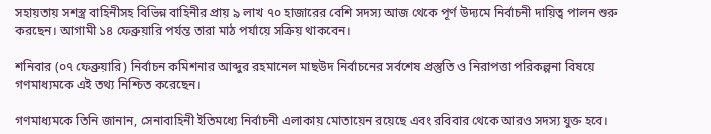সহায়তায় সশস্ত্র বাহিনীসহ বিভিন্ন বাহিনীর প্রায় ৯ লাখ ৭০ হাজারের বেশি সদস্য আজ থেকে পূর্ণ উদ্যমে নির্বাচনী দায়িত্ব পালন শুরু করছেন। আগামী ১৪ ফেব্রুয়ারি পর্যন্ত তারা মাঠ পর্যায়ে সক্রিয় থাকবেন।

শনিবার (০৭ ফেব্রুয়ারি) নির্বাচন কমিশনার আব্দুর রহমানেল মাছউদ নির্বাচনের সর্বশেষ প্রস্তুতি ও নিরাপত্তা পরিকল্পনা বিষয়ে গণমাধ্যমকে এই তথ্য নিশ্চিত করেছেন।

গণমাধ্যমকে তিনি জানান, সেনাবাহিনী ইতিমধ্যে নির্বাচনী এলাকায় মোতায়েন রয়েছে এবং রবিবার থেকে আরও সদস্য যুক্ত হবে।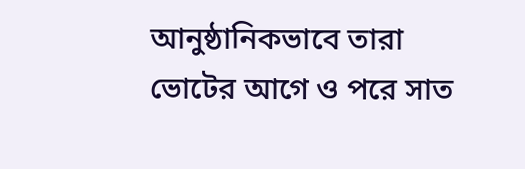আনুষ্ঠানিকভাবে তারা ভোটের আগে ও পরে সাত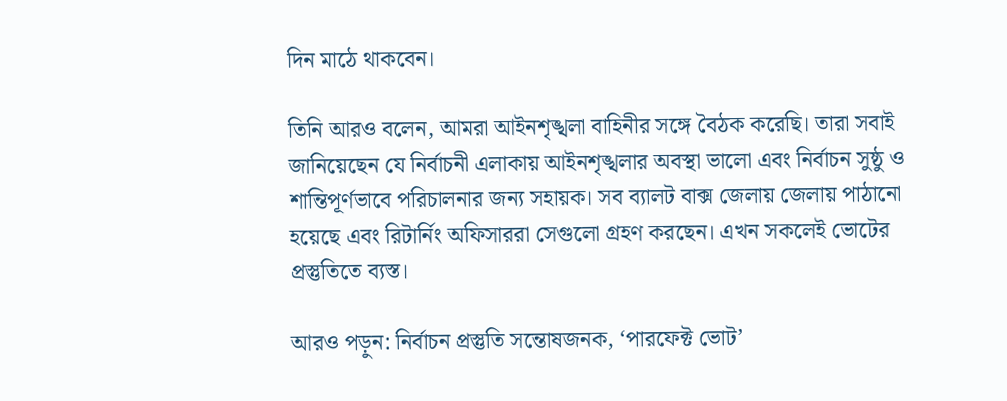দিন মাঠে থাকবেন।

তিনি আরও বলেন, আমরা আইনশৃঙ্খলা বাহিনীর সঙ্গে বৈঠক করেছি। তারা সবাই জানিয়েছেন যে নির্বাচনী এলাকায় আইনশৃঙ্খলার অবস্থা ভালো এবং নির্বাচন সুষ্ঠু ও শান্তিপূর্ণভাবে পরিচালনার জন্য সহায়ক। সব ব্যালট বাক্স জেলায় জেলায় পাঠানো হয়েছে এবং রিটার্নিং অফিসাররা সেগুলো গ্রহণ করছেন। এখন সকলেই ভোটের প্রস্তুতিতে ব্যস্ত।

আরও পড়ুন: নির্বাচন প্রস্তুতি সন্তোষজনক, ‘পারফেক্ট ভোট’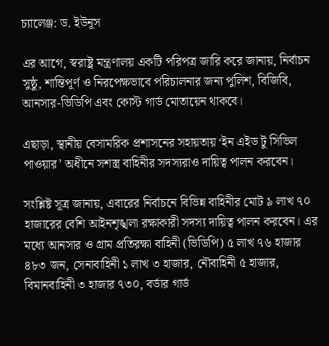চ্যালেঞ্জ: ড. ইউনূস

এর আগে, স্বরাষ্ট্র মন্ত্রণালয় একটি পরিপত্র জারি করে জানায়, নির্বাচন সুষ্ঠু, শান্তিপূর্ণ ও নিরপেক্ষভাবে পরিচালনার জন্য পুলিশ, বিজিবি, আনসার-ভিডিপি এবং কোস্ট গার্ড মোতায়েন থাকবে।

এছাড়া, স্থানীয় বেসামরিক প্রশাসনের সহায়তায় ‘ইন এইড টু সিভিল পাওয়ার’ অধীনে সশস্ত্র বাহিনীর সদস্যরাও দায়িত্ব পালন করবেন।

সংশ্লিষ্ট সূত্র জানায়, এবারের নির্বাচনে বিভিন্ন বাহিনীর মোট ৯ লাখ ৭০ হাজারের বেশি আইনশৃঙ্খলা রক্ষাকারী সদস্য দায়িত্ব পালন করবেন। এর মধ্যে আনসার ও গ্রাম প্রতিরক্ষা বাহিনী (ভিডিপি) ৫ লাখ ৭৬ হাজার ৪৮৩ জন, সেনাবাহিনী ১ লাখ ৩ হাজার, নৌবাহিনী ৫ হাজার, বিমানবাহিনী ৩ হাজার ৭৩০, বর্ডার গার্ড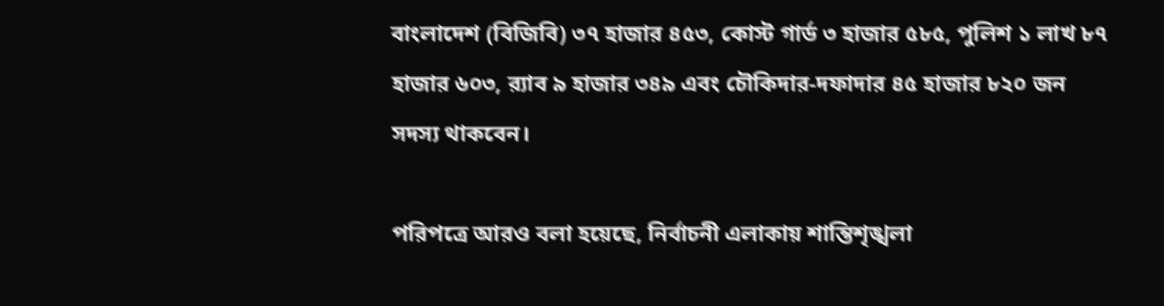বাংলাদেশ (বিজিবি) ৩৭ হাজার ৪৫৩, কোস্ট গার্ড ৩ হাজার ৫৮৫, পুলিশ ১ লাখ ৮৭ হাজার ৬০৩, র‍্যাব ৯ হাজার ৩৪৯ এবং চৌকিদার-দফাদার ৪৫ হাজার ৮২০ জন সদস্য থাকবেন।

পরিপত্রে আরও বলা হয়েছে, নির্বাচনী এলাকায় শান্তিশৃঙ্খলা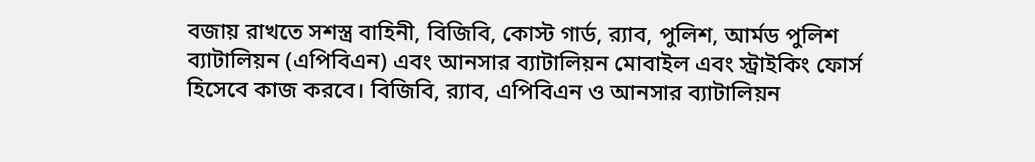বজায় রাখতে সশস্ত্র বাহিনী, বিজিবি, কোস্ট গার্ড, র‍্যাব, পুলিশ, আর্মড পুলিশ ব্যাটালিয়ন (এপিবিএন) এবং আনসার ব্যাটালিয়ন মোবাইল এবং স্ট্রাইকিং ফোর্স হিসেবে কাজ করবে। বিজিবি, র‍্যাব, এপিবিএন ও আনসার ব্যাটালিয়ন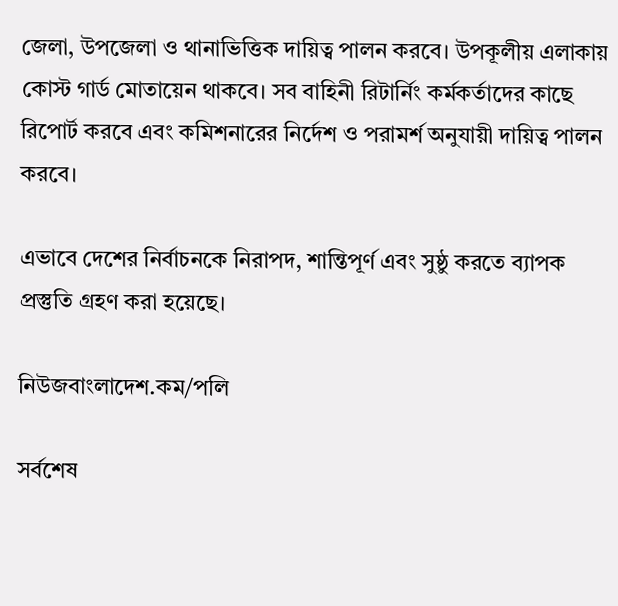জেলা, উপজেলা ও থানাভিত্তিক দায়িত্ব পালন করবে। উপকূলীয় এলাকায় কোস্ট গার্ড মোতায়েন থাকবে। সব বাহিনী রিটার্নিং কর্মকর্তাদের কাছে রিপোর্ট করবে এবং কমিশনারের নির্দেশ ও পরামর্শ অনুযায়ী দায়িত্ব পালন করবে।

এভাবে দেশের নির্বাচনকে নিরাপদ, শান্তিপূর্ণ এবং সুষ্ঠু করতে ব্যাপক প্রস্তুতি গ্রহণ করা হয়েছে।

নিউজবাংলাদেশ.কম/পলি

সর্বশেষ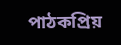পাঠকপ্রিয়